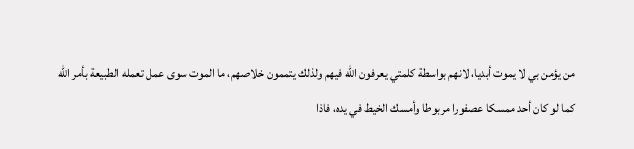من يؤمن بي لا يموت أبديا، لانهم بواسطة كلمتي يعرفون الله فيهم ولذلك يتممون خلاصهم، ما الموت سوى عمل تعمله الطبيعة بأمر الله كما لو كان أحد ممسكا عصفورا مربوطا وأمسك الخيط في يده، فاذا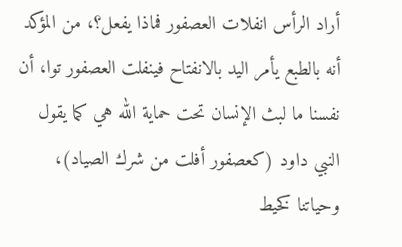أراد الرأس انفلات العصفور فماذا يفعل؟، من المؤكد أنه بالطبع يأمر اليد بالانفتاح فينفلت العصفور توا، أن نفسنا ما لبث الإنسان تحت حماية الله هي كما يقول النبي داود (كعصفور أفلت من شرك الصياد)، وحياتنا كخيط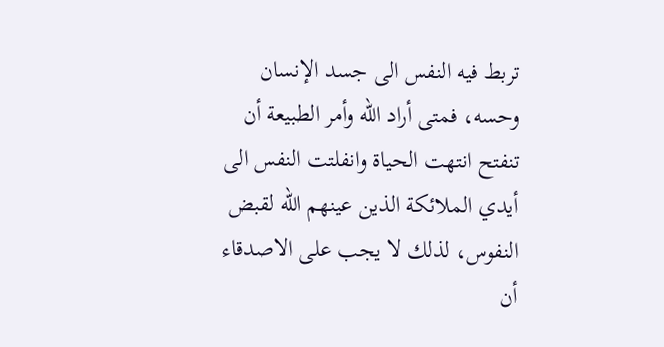تربط فيه النفس الى جسد الإنسان وحسه، فمتى أراد الله وأمر الطبيعة أن تنفتح انتهت الحياة وانفلتت النفس الى أيدي الملائكة الذين عينهم الله لقبض النفوس، لذلك لا يجب على الاصدقاء أن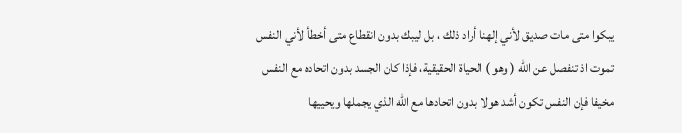يبكوا متى مات صديق لأني إلهنا أراد ذلك ، بل ليبك بدون انقطاع متى أخطأ لأني النفس تموت اذ تنفصل عن الله ( وهو ) الحياة الحقيقية، فإذا كان الجسد بدون اتحاده مع النفس مخيفا فإن النفس تكون أشد هولا بدون اتحادها مع الله الذي يجملها ويحييها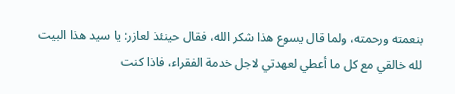بنعمته ورحمته، ولما قال يسوع هذا شكر الله، فقال حينئذ لعازر: يا سيد هذا البيت لله خالقي مع كل ما أعطي لعهدتي لاجل خدمة الفقراء، فاذا كنت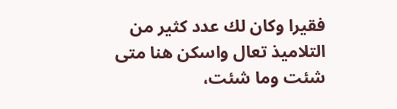فقيرا وكان لك عدد كثير من التلاميذ تعال واسكن هنا متى شئت وما شئت،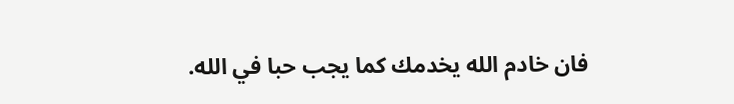فان خادم الله يخدمك كما يجب حبا في الله.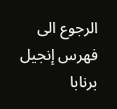الرجوع الى فهرس إنجيل برنابا